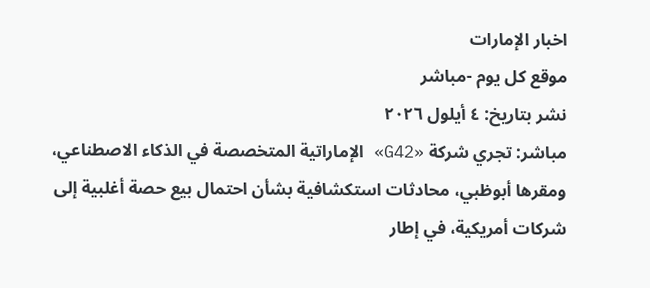اخبار الإمارات
موقع كل يوم -مباشر
نشر بتاريخ: ٤ أيلول ٢٠٢٦
مباشر: تجري شركة «G42» الإماراتية المتخصصة في الذكاء الاصطناعي، ومقرها أبوظبي، محادثات استكشافية بشأن احتمال بيع حصة أغلبية إلى شركات أمريكية، في إطار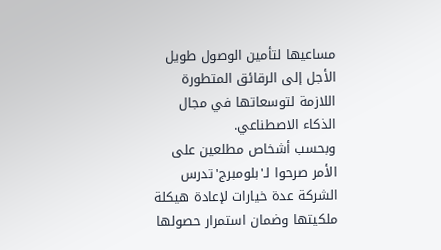مساعيها لتأمين الوصول طويل الأجل إلى الرقائق المتطورة اللازمة لتوسعاتها في مجال الذكاء الاصطناعي.
وبحسب أشخاص مطلعين على الأمر صرحوا لـ'بلومبرج'تدرس الشركة عدة خيارات لإعادة هيكلة ملكيتها وضمان استمرار حصولها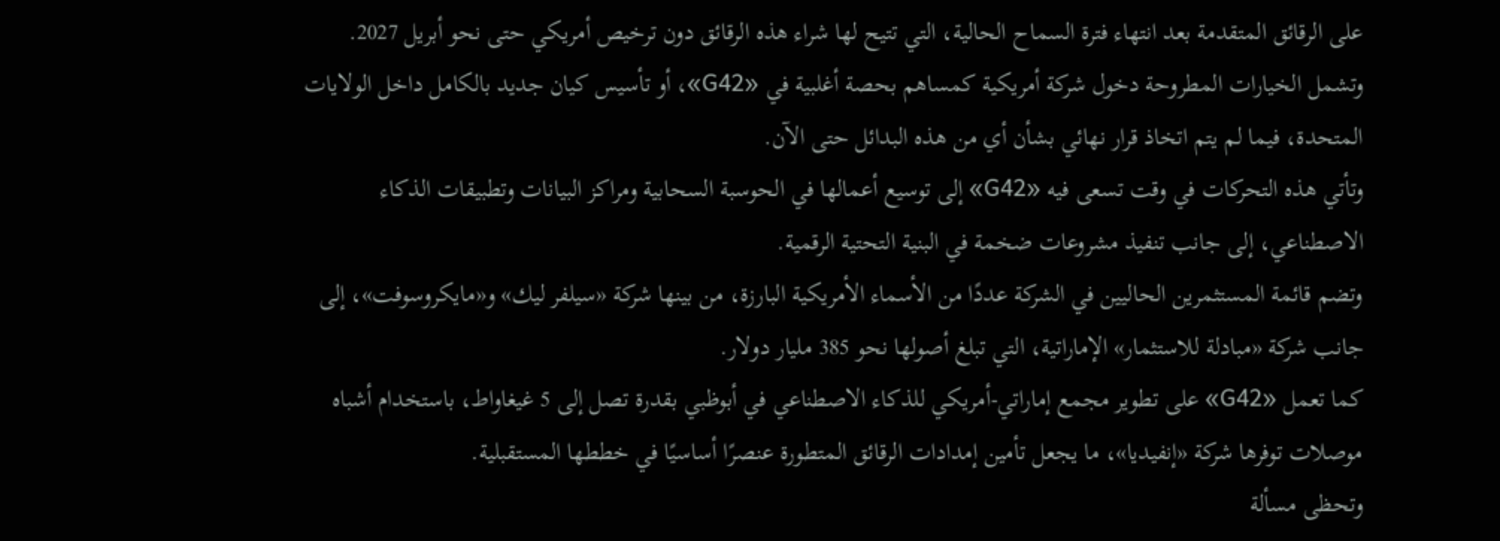على الرقائق المتقدمة بعد انتهاء فترة السماح الحالية، التي تتيح لها شراء هذه الرقائق دون ترخيص أمريكي حتى نحو أبريل 2027.
وتشمل الخيارات المطروحة دخول شركة أمريكية كمساهم بحصة أغلبية في «G42»، أو تأسيس كيان جديد بالكامل داخل الولايات المتحدة، فيما لم يتم اتخاذ قرار نهائي بشأن أي من هذه البدائل حتى الآن.
وتأتي هذه التحركات في وقت تسعى فيه «G42» إلى توسيع أعمالها في الحوسبة السحابية ومراكز البيانات وتطبيقات الذكاء الاصطناعي، إلى جانب تنفيذ مشروعات ضخمة في البنية التحتية الرقمية.
وتضم قائمة المستثمرين الحاليين في الشركة عددًا من الأسماء الأمريكية البارزة، من بينها شركة «سيلفر ليك» و«مايكروسوفت»، إلى جانب شركة «مبادلة للاستثمار» الإماراتية، التي تبلغ أصولها نحو 385 مليار دولار.
كما تعمل «G42» على تطوير مجمع إماراتي-أمريكي للذكاء الاصطناعي في أبوظبي بقدرة تصل إلى 5 غيغاواط، باستخدام أشباه موصلات توفرها شركة «إنفيديا»، ما يجعل تأمين إمدادات الرقائق المتطورة عنصرًا أساسيًا في خططها المستقبلية.
وتحظى مسألة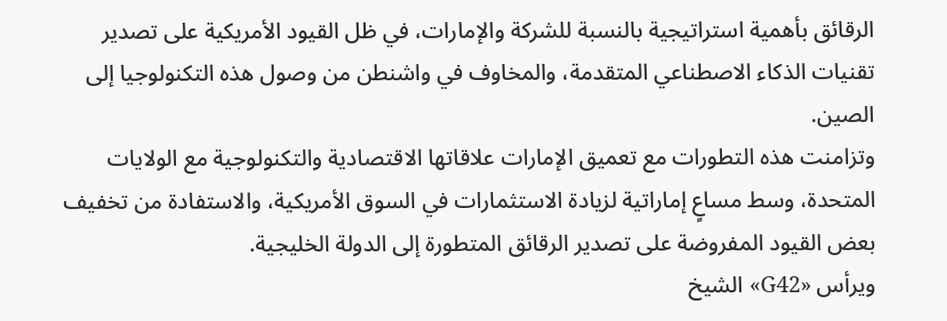الرقائق بأهمية استراتيجية بالنسبة للشركة والإمارات، في ظل القيود الأمريكية على تصدير تقنيات الذكاء الاصطناعي المتقدمة، والمخاوف في واشنطن من وصول هذه التكنولوجيا إلى الصين.
وتزامنت هذه التطورات مع تعميق الإمارات علاقاتها الاقتصادية والتكنولوجية مع الولايات المتحدة، وسط مساعٍ إماراتية لزيادة الاستثمارات في السوق الأمريكية، والاستفادة من تخفيف بعض القيود المفروضة على تصدير الرقائق المتطورة إلى الدولة الخليجية.
ويرأس «G42» الشيخ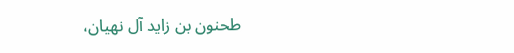طحنون بن زايد آل نهيان،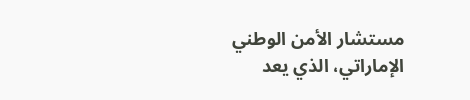مستشار الأمن الوطني الإماراتي، الذي يعد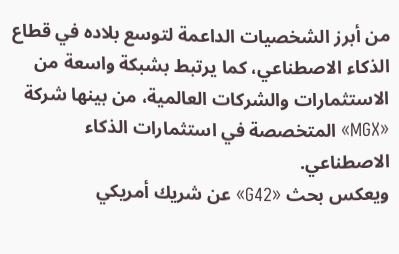من أبرز الشخصيات الداعمة لتوسع بلاده في قطاع الذكاء الاصطناعي، كما يرتبط بشبكة واسعة من الاستثمارات والشركات العالمية، من بينها شركة «MGX» المتخصصة في استثمارات الذكاء الاصطناعي.
ويعكس بحث «G42» عن شريك أمريكي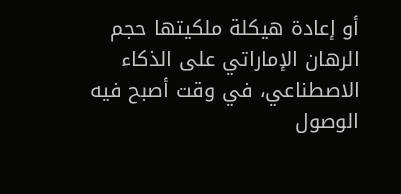أو إعادة هيكلة ملكيتها حجم الرهان الإماراتي على الذكاء الاصطناعي، في وقت أصبح فيه الوصول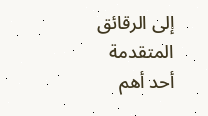إلى الرقائق المتقدمة أحد أهم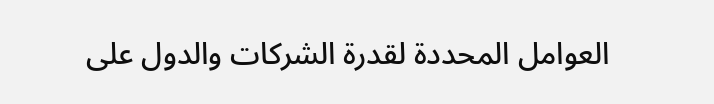العوامل المحددة لقدرة الشركات والدول على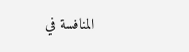المنافسة في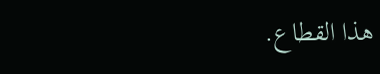هذا القطاع.